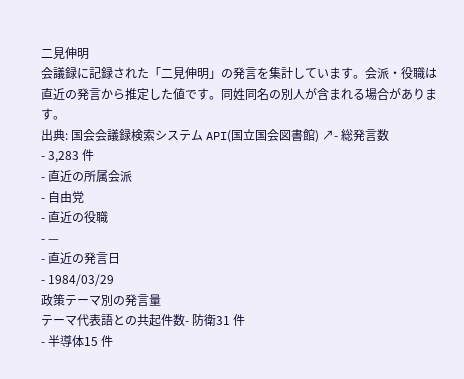二見伸明
会議録に記録された「二見伸明」の発言を集計しています。会派・役職は直近の発言から推定した値です。同姓同名の別人が含まれる場合があります。
出典: 国会会議録検索システム API(国立国会図書館) ↗- 総発言数
- 3,283 件
- 直近の所属会派
- 自由党
- 直近の役職
- —
- 直近の発言日
- 1984/03/29
政策テーマ別の発言量
テーマ代表語との共起件数- 防衛31 件
- 半導体15 件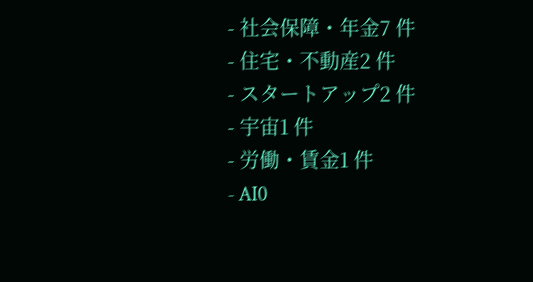- 社会保障・年金7 件
- 住宅・不動産2 件
- スタートアップ2 件
- 宇宙1 件
- 労働・賃金1 件
- AI0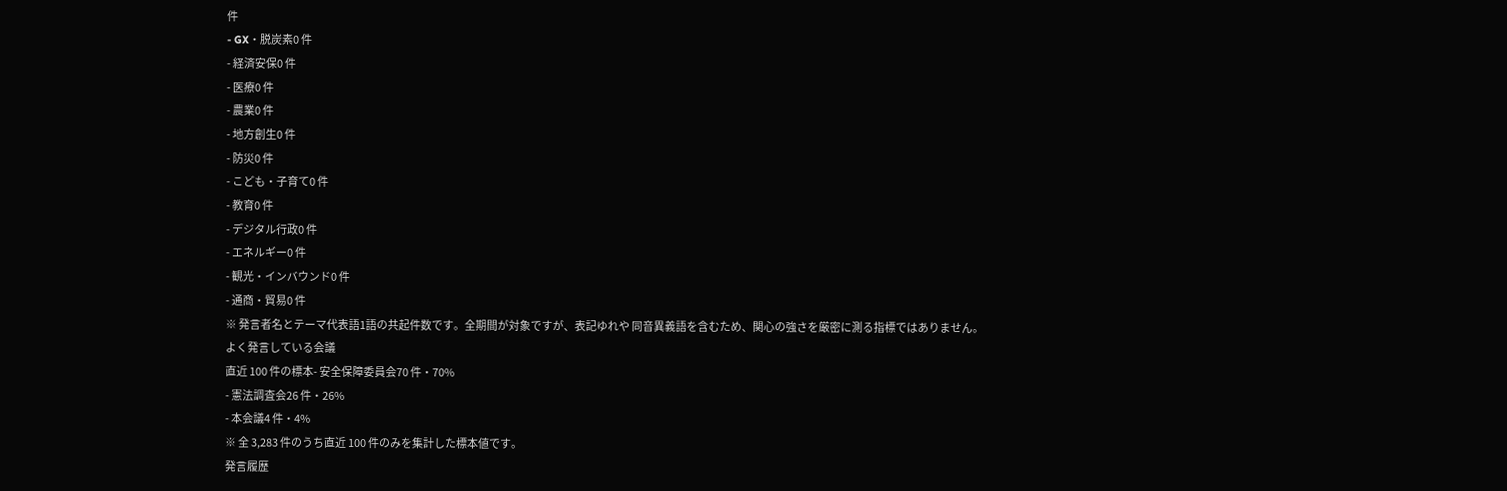件
- GX・脱炭素0 件
- 経済安保0 件
- 医療0 件
- 農業0 件
- 地方創生0 件
- 防災0 件
- こども・子育て0 件
- 教育0 件
- デジタル行政0 件
- エネルギー0 件
- 観光・インバウンド0 件
- 通商・貿易0 件
※ 発言者名とテーマ代表語1語の共起件数です。全期間が対象ですが、表記ゆれや 同音異義語を含むため、関心の強さを厳密に測る指標ではありません。
よく発言している会議
直近 100 件の標本- 安全保障委員会70 件・70%
- 憲法調査会26 件・26%
- 本会議4 件・4%
※ 全 3,283 件のうち直近 100 件のみを集計した標本値です。
発言履歴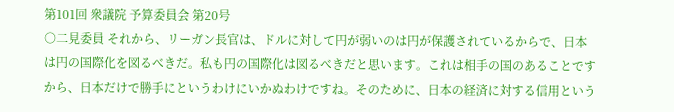第101回 衆議院 予算委員会 第20号
○二見委員 それから、リーガン長官は、ドルに対して円が弱いのは円が保護されているからで、日本は円の国際化を図るべきだ。私も円の国際化は図るべきだと思います。これは相手の国のあることですから、日本だけで勝手にというわけにいかぬわけですね。そのために、日本の経済に対する信用という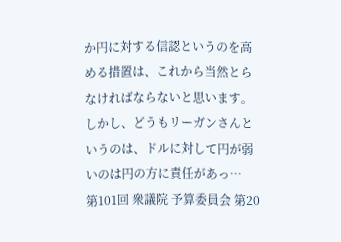か円に対する信認というのを高める措置は、これから当然とらなければならないと思います。しかし、どうもリーガンさんというのは、ドルに対して円が弱いのは円の方に責任があっ…
第101回 衆議院 予算委員会 第20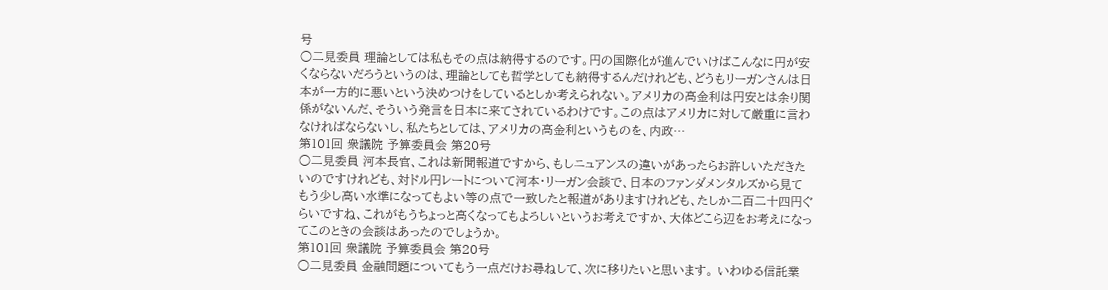号
○二見委員 理論としては私もその点は納得するのです。円の国際化が進んでいけばこんなに円が安くならないだろうというのは、理論としても哲学としても納得するんだけれども、どうもリーガンさんは日本が一方的に悪いという決めつけをしているとしか考えられない。アメリカの高金利は円安とは余り関係がないんだ、そういう発言を日本に来てされているわけです。この点はアメリカに対して厳重に言わなければならないし、私たちとしては、アメリカの高金利というものを、内政…
第101回 衆議院 予算委員会 第20号
○二見委員 河本長官、これは新聞報道ですから、もしニュアンスの違いがあったらお許しいただきたいのですけれども、対ドル円レートについて河本・リーガン会談で、日本のファンダメンタルズから見てもう少し高い水準になってもよい等の点で一致したと報道がありますけれども、たしか二百二十四円ぐらいですね、これがもうちょっと高くなってもよろしいというお考えですか、大体どこら辺をお考えになってこのときの会談はあったのでしょうか。
第101回 衆議院 予算委員会 第20号
○二見委員 金融問題についてもう一点だけお尋ねして、次に移りたいと思います。 いわゆる信託業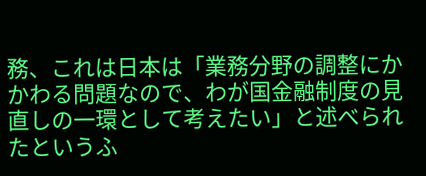務、これは日本は「業務分野の調整にかかわる問題なので、わが国金融制度の見直しの一環として考えたい」と述べられたというふ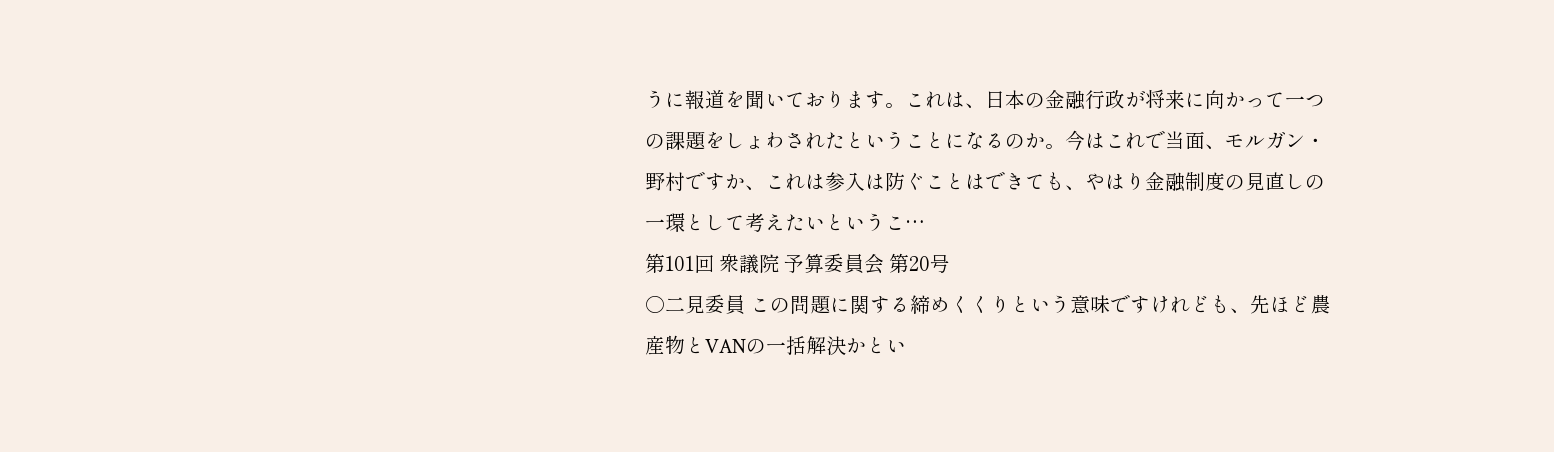うに報道を聞いております。これは、日本の金融行政が将来に向かって一つの課題をしょわされたということになるのか。今はこれで当面、モルガン・野村ですか、これは参入は防ぐことはできても、やはり金融制度の見直しの一環として考えたいというこ…
第101回 衆議院 予算委員会 第20号
○二見委員 この問題に関する締めくくりという意味ですけれども、先ほど農産物とVANの一括解決かとい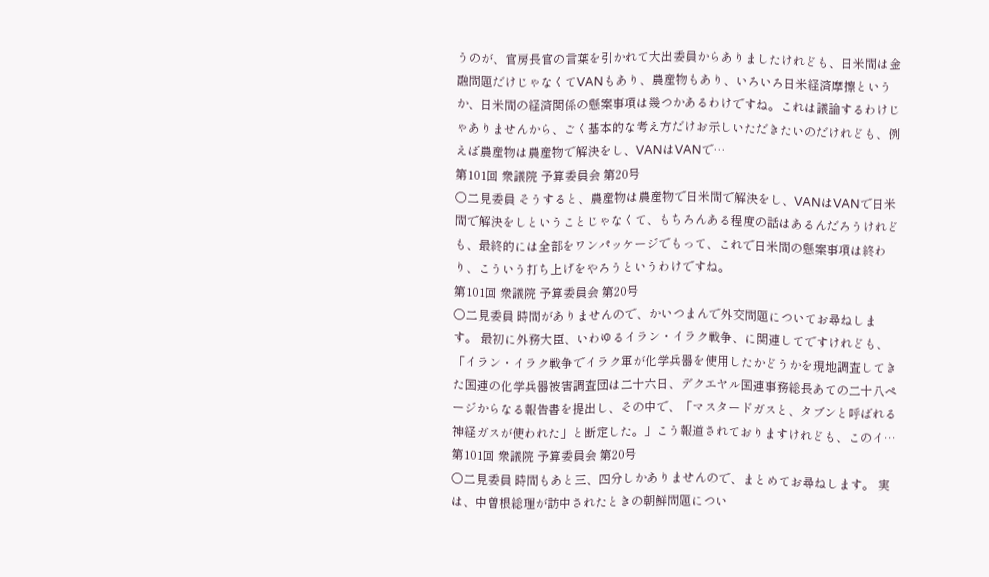うのが、官房長官の言葉を引かれて大出委員からありましたけれども、日米間は金融問題だけじゃなくてVANもあり、農産物もあり、いろいろ日米経済摩擦というか、日米間の経済関係の懸案事項は幾つかあるわけですね。これは議論するわけじゃありませんから、ごく基本的な考え方だけお示しいただきたいのだけれども、例えば農産物は農産物で解決をし、VANはVANで…
第101回 衆議院 予算委員会 第20号
○二見委員 そうすると、農産物は農産物で日米間で解決をし、VANはVANで日米間で解決をしということじゃなくて、もちろんある程度の話はあるんだろうけれども、最終的には全部をワンパッケージでもって、これで日米間の懸案事項は終わり、こういう打ち上げをやろうというわけですね。
第101回 衆議院 予算委員会 第20号
○二見委員 時間がありませんので、かいつまんで外交問題についてお尋ねします。 最初に外務大臣、いわゆるイラン・イラク戦争、に関連してですけれども、「イラン・イラク戦争でイラク軍が化学兵器を使用したかどうかを現地調査してきた国連の化学兵器被害調査団は二十六日、デクエヤル国連事務総長あての二十八ページからなる報告書を提出し、その中で、「マスタードガスと、タブンと呼ばれる神経ガスが使われた」と断定した。」こう報道されておりますけれども、このイ…
第101回 衆議院 予算委員会 第20号
○二見委員 時間もあと三、四分しかありませんので、まとめてお尋ねします。 実は、中曽根総理が訪中されたときの朝鮮問題につい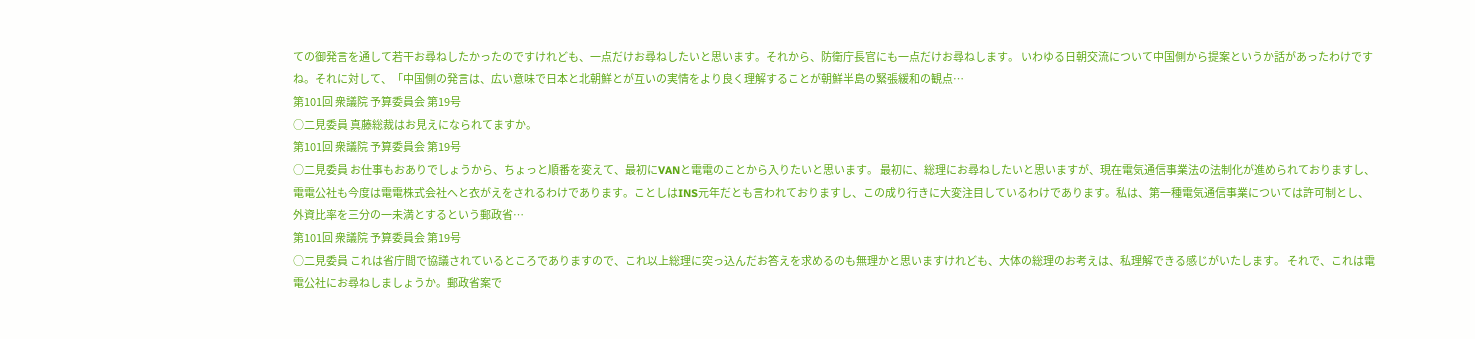ての御発言を通して若干お尋ねしたかったのですけれども、一点だけお尋ねしたいと思います。それから、防衛庁長官にも一点だけお尋ねします。 いわゆる日朝交流について中国側から提案というか話があったわけですね。それに対して、「中国側の発言は、広い意味で日本と北朝鮮とが互いの実情をより良く理解することが朝鮮半島の緊張緩和の観点…
第101回 衆議院 予算委員会 第19号
○二見委員 真藤総裁はお見えになられてますか。
第101回 衆議院 予算委員会 第19号
○二見委員 お仕事もおありでしょうから、ちょっと順番を変えて、最初にVANと電電のことから入りたいと思います。 最初に、総理にお尋ねしたいと思いますが、現在電気通信事業法の法制化が進められておりますし、電電公社も今度は電電株式会社へと衣がえをされるわけであります。ことしはINS元年だとも言われておりますし、この成り行きに大変注目しているわけであります。私は、第一種電気通信事業については許可制とし、外資比率を三分の一未満とするという郵政省…
第101回 衆議院 予算委員会 第19号
○二見委員 これは省庁間で協議されているところでありますので、これ以上総理に突っ込んだお答えを求めるのも無理かと思いますけれども、大体の総理のお考えは、私理解できる感じがいたします。 それで、これは電電公社にお尋ねしましょうか。郵政省案で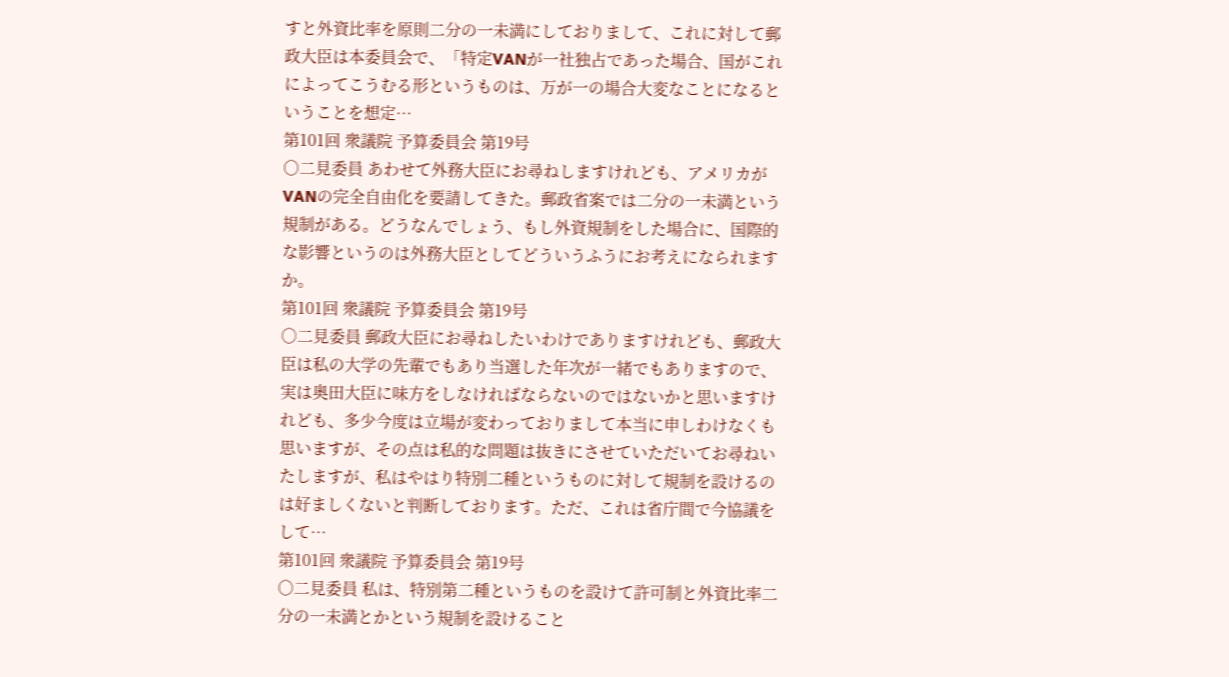すと外資比率を原則二分の一未満にしておりまして、これに対して郵政大臣は本委員会で、「特定VANが一社独占であった場合、国がこれによってこうむる形というものは、万が一の場合大変なことになるということを想定…
第101回 衆議院 予算委員会 第19号
○二見委員 あわせて外務大臣にお尋ねしますけれども、アメリカがVANの完全自由化を要請してきた。郵政省案では二分の一未満という規制がある。どうなんでしょう、もし外資規制をした場合に、国際的な影響というのは外務大臣としてどういうふうにお考えになられますか。
第101回 衆議院 予算委員会 第19号
○二見委員 郵政大臣にお尋ねしたいわけでありますけれども、郵政大臣は私の大学の先輩でもあり当選した年次が一緒でもありますので、実は奥田大臣に味方をしなければならないのではないかと思いますけれども、多少今度は立場が変わっておりまして本当に申しわけなくも思いますが、その点は私的な問題は抜きにさせていただいてお尋ねいたしますが、私はやはり特別二種というものに対して規制を設けるのは好ましくないと判断しております。ただ、これは省庁間で今協議をして…
第101回 衆議院 予算委員会 第19号
○二見委員 私は、特別第二種というものを設けて許可制と外資比率二分の一未満とかという規制を設けること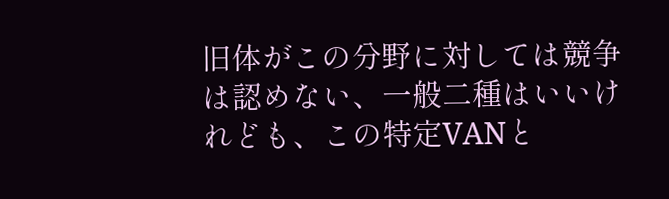旧体がこの分野に対しては競争は認めない、一般二種はいいけれども、この特定VANと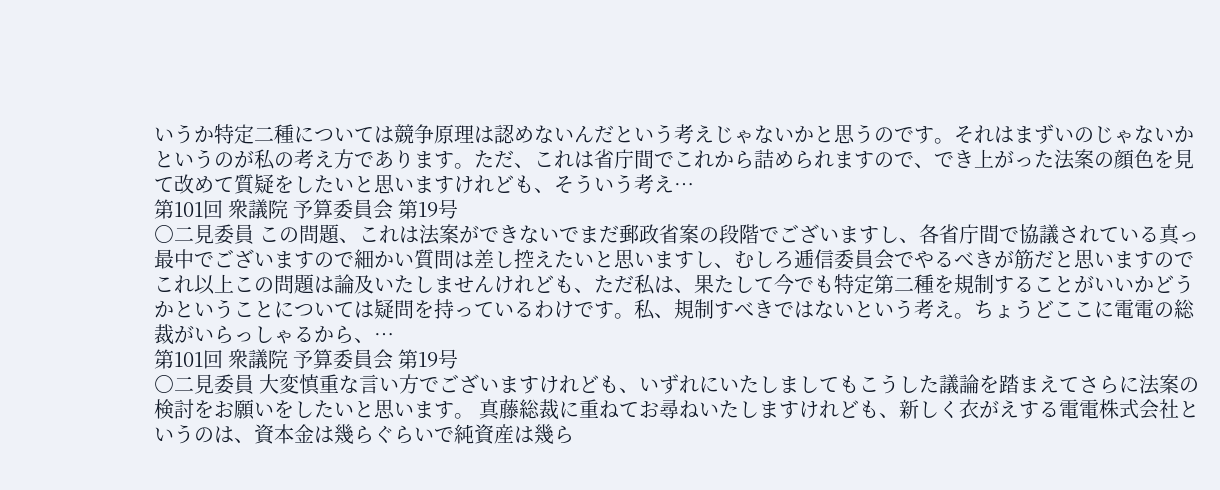いうか特定二種については競争原理は認めないんだという考えじゃないかと思うのです。それはまずいのじゃないかというのが私の考え方であります。ただ、これは省庁間でこれから詰められますので、でき上がった法案の顔色を見て改めて質疑をしたいと思いますけれども、そういう考え…
第101回 衆議院 予算委員会 第19号
○二見委員 この問題、これは法案ができないでまだ郵政省案の段階でございますし、各省庁間で協議されている真っ最中でございますので細かい質問は差し控えたいと思いますし、むしろ逓信委員会でやるべきが筋だと思いますのでこれ以上この問題は論及いたしませんけれども、ただ私は、果たして今でも特定第二種を規制することがいいかどうかということについては疑問を持っているわけです。私、規制すべきではないという考え。ちょうどここに電電の総裁がいらっしゃるから、…
第101回 衆議院 予算委員会 第19号
○二見委員 大変慎重な言い方でございますけれども、いずれにいたしましてもこうした議論を踏まえてさらに法案の検討をお願いをしたいと思います。 真藤総裁に重ねてお尋ねいたしますけれども、新しく衣がえする電電株式会社というのは、資本金は幾らぐらいで純資産は幾ら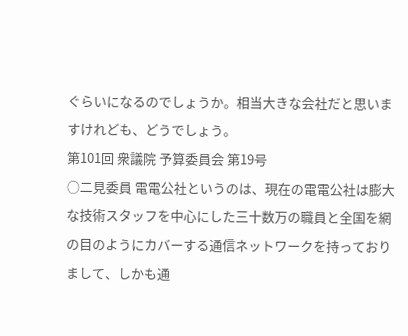ぐらいになるのでしょうか。相当大きな会社だと思いますけれども、どうでしょう。
第101回 衆議院 予算委員会 第19号
○二見委員 電電公社というのは、現在の電電公社は膨大な技術スタッフを中心にした三十数万の職員と全国を網の目のようにカバーする通信ネットワークを持っておりまして、しかも通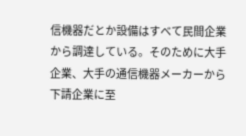信機器だとか設備はすべて民間企業から調達している。そのために大手企業、大手の通信機器メーカーから下請企業に至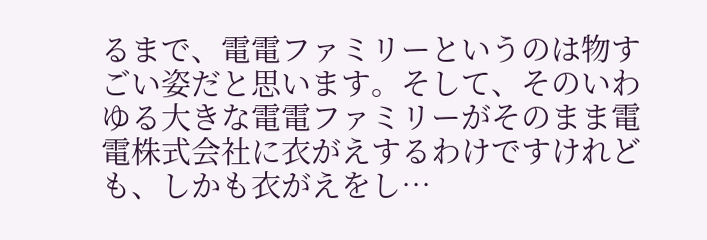るまで、電電ファミリーというのは物すごい姿だと思います。そして、そのいわゆる大きな電電ファミリーがそのまま電電株式会社に衣がえするわけですけれども、しかも衣がえをし…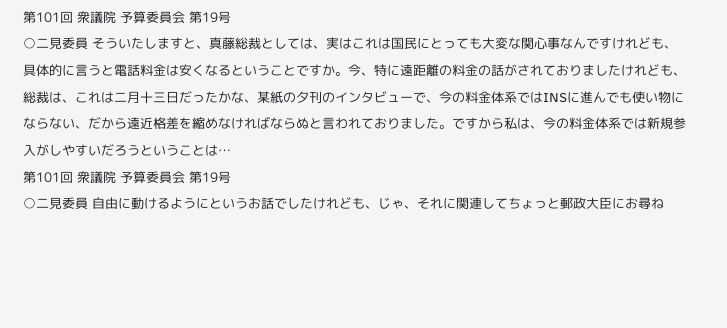第101回 衆議院 予算委員会 第19号
○二見委員 そういたしますと、真藤総裁としては、実はこれは国民にとっても大変な関心事なんですけれども、具体的に言うと電話料金は安くなるということですか。今、特に遠距離の料金の話がされておりましたけれども、総裁は、これは二月十三日だったかな、某紙の夕刊のインタビューで、今の料金体系ではINSに進んでも使い物にならない、だから遠近格差を縮めなければならぬと言われておりました。ですから私は、今の料金体系では新規参入がしやすいだろうということは…
第101回 衆議院 予算委員会 第19号
○二見委員 自由に動けるようにというお話でしたけれども、じゃ、それに関連してちょっと郵政大臣にお尋ね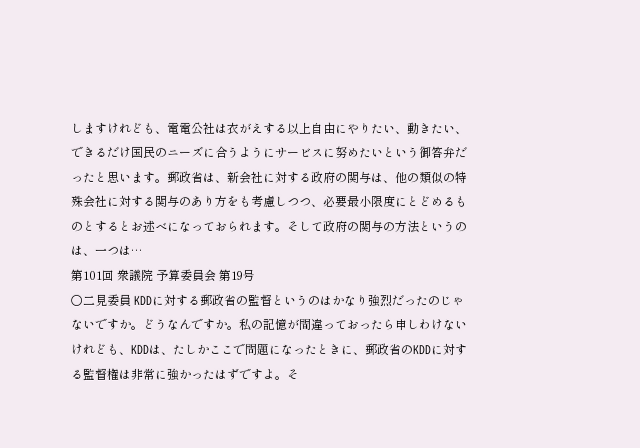しますけれども、電電公社は衣がえする以上自由にやりたい、動きたい、できるだけ国民のニーズに合うようにサービスに努めたいという御答弁だったと思います。郵政省は、新会社に対する政府の関与は、他の類似の特殊会社に対する関与のあり方をも考慮しつつ、必要最小限度にとどめるものとするとお述べになっておられます。そして政府の関与の方法というのは、一つは…
第101回 衆議院 予算委員会 第19号
○二見委員 KDDに対する郵政省の監督というのはかなり強烈だったのじゃないですか。どうなんですか。私の記憶が間違っておったら申しわけないけれども、KDDは、たしかここで問題になったときに、郵政省のKDDに対する監督権は非常に強かったはずですよ。そ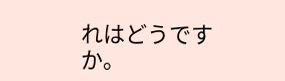れはどうですか。